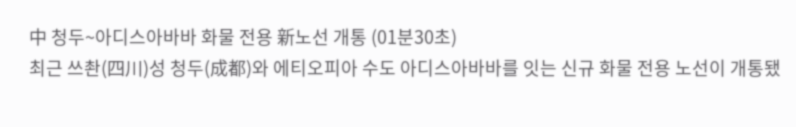中 청두~아디스아바바 화물 전용 新노선 개통 (01분30초)
최근 쓰촨(四川)성 청두(成都)와 에티오피아 수도 아디스아바바를 잇는 신규 화물 전용 노선이 개통됐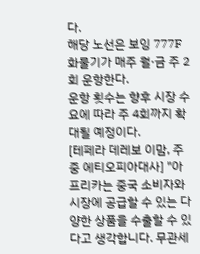다.
해당 노선은 보잉 777F 화물기가 매주 월·금 주 2회 운항한다.
운항 횟수는 향후 시장 수요에 따라 주 4회까지 확대될 예정이다.
[테페라 데레보 이맘, 주중 에티오피아대사] "아프리카는 중국 소비자와 시장에 공급할 수 있는 다양한 상품을 수출할 수 있다고 생각합니다. 무관세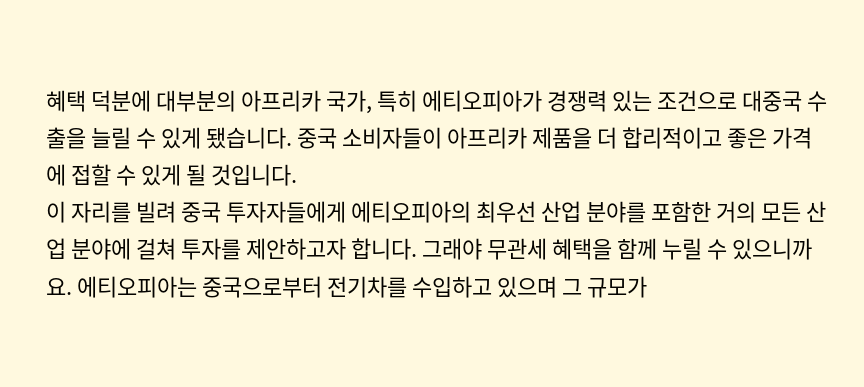혜택 덕분에 대부분의 아프리카 국가, 특히 에티오피아가 경쟁력 있는 조건으로 대중국 수출을 늘릴 수 있게 됐습니다. 중국 소비자들이 아프리카 제품을 더 합리적이고 좋은 가격에 접할 수 있게 될 것입니다.
이 자리를 빌려 중국 투자자들에게 에티오피아의 최우선 산업 분야를 포함한 거의 모든 산업 분야에 걸쳐 투자를 제안하고자 합니다. 그래야 무관세 혜택을 함께 누릴 수 있으니까요. 에티오피아는 중국으로부터 전기차를 수입하고 있으며 그 규모가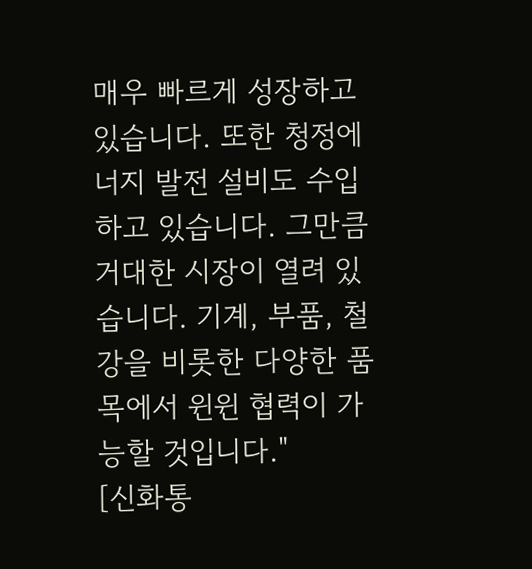매우 빠르게 성장하고 있습니다. 또한 청정에너지 발전 설비도 수입하고 있습니다. 그만큼 거대한 시장이 열려 있습니다. 기계, 부품, 철강을 비롯한 다양한 품목에서 윈윈 협력이 가능할 것입니다."
[신화통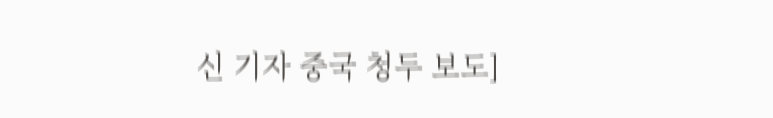신 기자 중국 청두 보도]